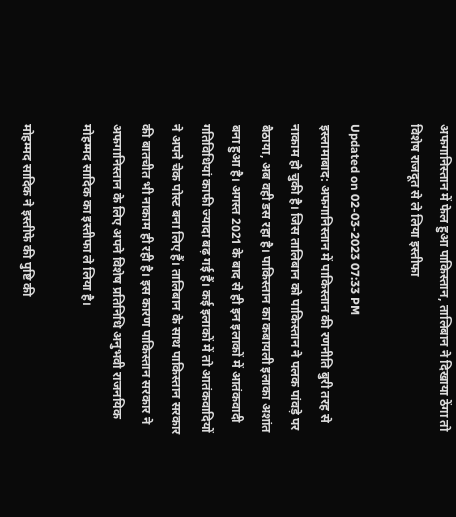अफगानिस्तान में फेल हुआ पाकिस्तान, तालिबान ने दिखाया ठेंगा तो विशेष राजदूत से ले लिया इस्तीफा

Updated on 02-03-2023 07:33 PM
इस्लामाबाद: अफगानिस्तान में पाकिस्तान की रणनीति बुरी तरह से नाकाम हो चुकी है। जिस तालिबान को पाकिस्तान ने पलक पांवड़े पर बैठाया, अब वही डस रहा है। पाकिस्तान का कबायली इलाका अशांत बना हुआ है। अगस्त 2021 के बाद से ही इन इलाकों में आतंकवादी गतिविधियां काफी ज्यादा बढ़ गई हैं। कई इलाकों में तो आतंकवादियों ने अपने चेक पोस्ट बना लिए हैं। तालिबान के साथ पाकिस्तान सरकार की बातचीत भी नाकाम ही रही है। इस कारण पाकिस्तान सरकार ने अफगानिस्तान के लिए अपने विशेष प्रतिनिधि अनुभवी राजनयिक मोहम्मद सादिक का इस्तीफा ले लिया है।

मोहम्मद सादिक ने इस्तीफे की पुष्टि की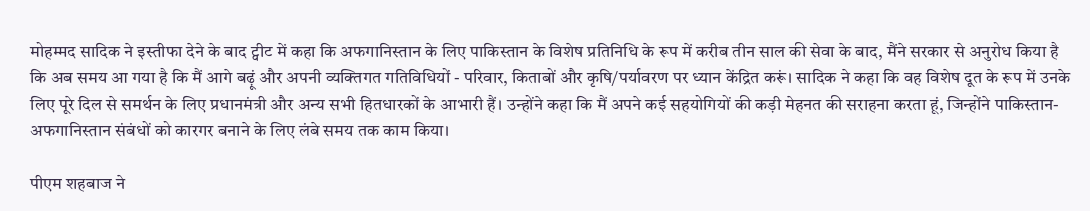मोहम्मद सादिक ने इस्तीफा देने के बाद ट्वीट में कहा कि अफगानिस्तान के लिए पाकिस्तान के विशेष प्रतिनिधि के रूप में करीब तीन साल की सेवा के बाद, मैंने सरकार से अनुरोध किया है कि अब समय आ गया है कि मैं आगे बढ़ूं और अपनी व्यक्तिगत गतिविधियों - परिवार, किताबों और कृषि/पर्यावरण पर ध्यान केंद्रित करूं। सादिक ने कहा कि वह विशेष दूत के रूप में उनके लिए पूरे दिल से समर्थन के लिए प्रधानमंत्री और अन्य सभी हितधारकों के आभारी हैं। उन्होंने कहा कि मैं अपने कई सहयोगियों की कड़ी मेहनत की सराहना करता हूं, जिन्होंने पाकिस्तान-अफगानिस्तान संबंधों को कारगर बनाने के लिए लंबे समय तक काम किया।

पीएम शहबाज ने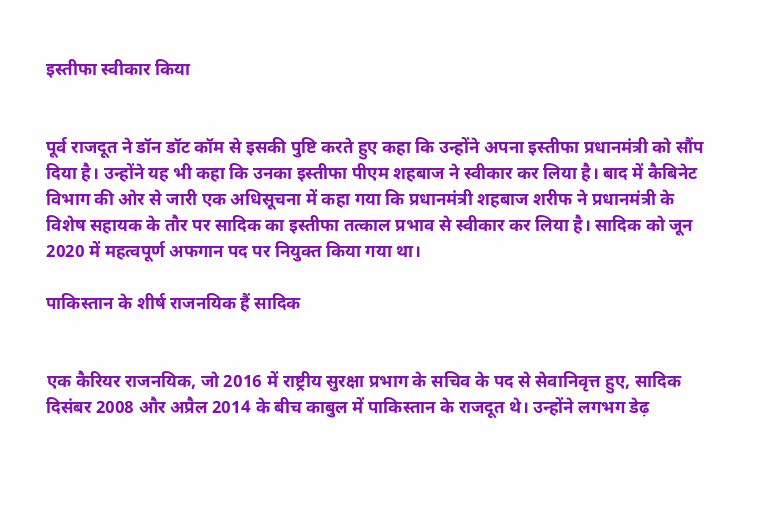इस्तीफा स्वीकार किया


पूर्व राजदूत ने डॉन डॉट कॉम से इसकी पुष्टि करते हुए कहा कि उन्होंने अपना इस्तीफा प्रधानमंत्री को सौंप दिया है। उन्होंने यह भी कहा कि उनका इस्तीफा पीएम शहबाज ने स्वीकार कर लिया है। बाद में कैबिनेट विभाग की ओर से जारी एक अधिसूचना में कहा गया कि प्रधानमंत्री शहबाज शरीफ ने प्रधानमंत्री के विशेष सहायक के तौर पर सादिक का इस्तीफा तत्काल प्रभाव से स्वीकार कर लिया है। सादिक को जून 2020 में महत्वपूर्ण अफगान पद पर नियुक्त किया गया था।

पाकिस्तान के शीर्ष राजनयिक हैं सादिक


एक कैरियर राजनयिक, जो 2016 में राष्ट्रीय सुरक्षा प्रभाग के सचिव के पद से सेवानिवृत्त हुए, सादिक दिसंबर 2008 और अप्रैल 2014 के बीच काबुल में पाकिस्तान के राजदूत थे। उन्होंने लगभग डेढ़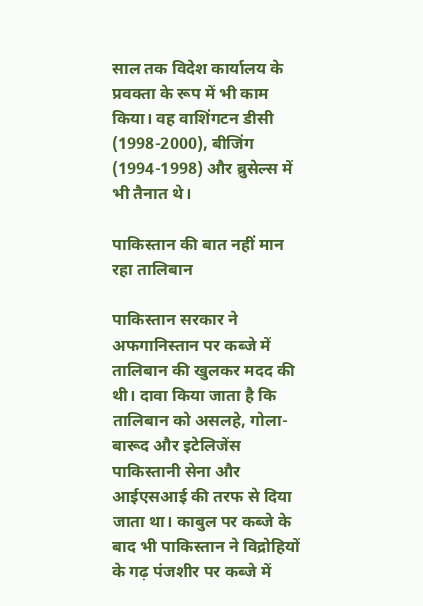साल तक विदेश कार्यालय के प्रवक्ता के रूप में भी काम किया। वह वाशिंगटन डीसी (1998-2000), बीजिंग (1994-1998) और ब्रुसेल्स में भी तैनात थे।

पाकिस्तान की बात नहीं मान रहा तालिबान

पाकिस्तान सरकार ने अफगानिस्तान पर कब्जे में तालिबान की खुलकर मदद की थी। दावा किया जाता है कि तालिबान को असलहे, गोला-बारूद और इटेलिजेंस पाकिस्तानी सेना और आईएसआई की तरफ से दिया जाता था। काबुल पर कब्जे के बाद भी पाकिस्तान ने विद्रोहियों के गढ़ पंजशीर पर कब्जे में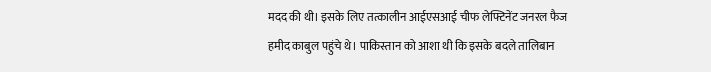मदद की थी। इसके लिए तत्कालीन आईएसआई चीफ लेफ्टिनेंट जनरल फैज हमीद काबुल पहुंचे थे। पाकिस्तान को आशा थी कि इसके बदले तालिबान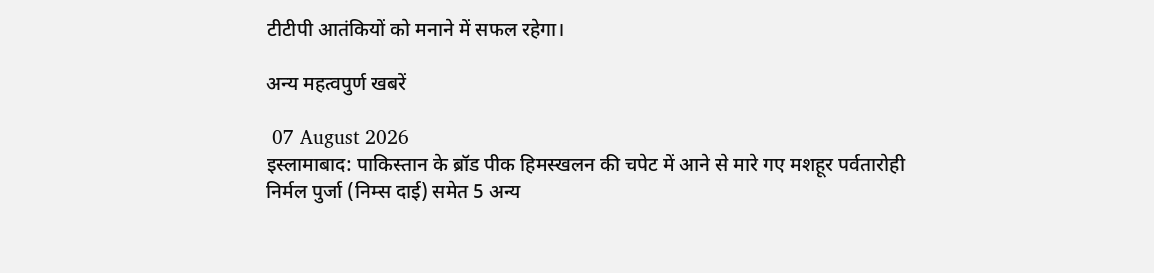टीटीपी आतंकियों को मनाने में सफल रहेगा।

अन्य महत्वपुर्ण खबरें

 07 August 2026
इस्लामाबाद: पाकिस्तान के ब्रॉड पीक हिमस्खलन की चपेट में आने से मारे गए मशहूर पर्वतारोही निर्मल पुर्जा (निम्स दाई) समेत 5 अन्य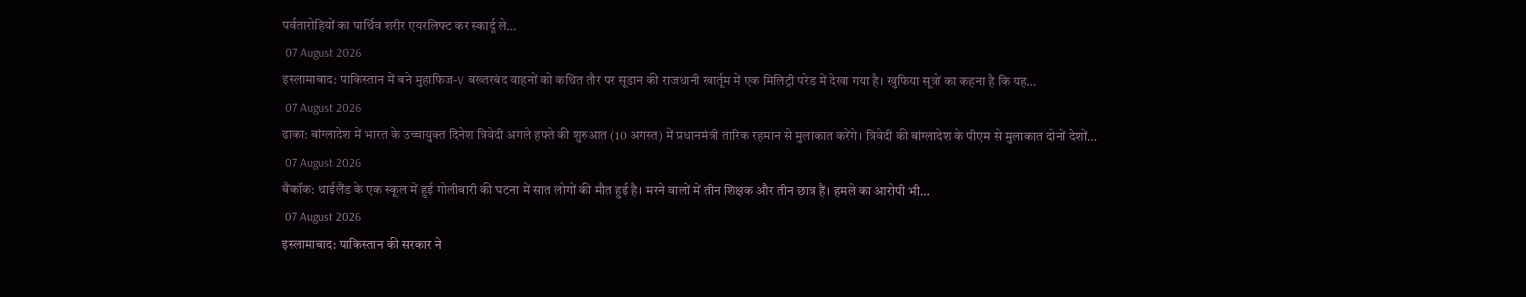पर्वतारोहियों का पार्थिव शरीर एयरलिफ्ट कर स्कार्दू ले…
 07 August 2026
इस्लामाबाद: पाकिस्तान में बने मुहाफिज-V बख्तरबंद वाहनों को कथित तौर पर सूडान की राजधानी खार्तूम में एक मिलिट्री परेड में देखा गया है। खुफिया सूत्रों का कहना है कि यह…
 07 August 2026
ढाका: बांग्लादेश में भारत के उच्चायुक्त दिनेश त्रिवेदी अगले हफ्ते की शुरुआत (10 अगस्त) में प्रधानमंत्री तारिक रहमान से मुलाकात करेंगे। त्रिवेदी की बांग्लादेश के पीएम से मुलाकात दोनों देशों…
 07 August 2026
बैंकॉक: थाईलैंड के एक स्कूल में हुई गोलीबारी की घटना में सात लोगों की मौत हुई है। मरने वालों में तीन शिक्षक और तीन छात्र हैं। हमले का आरोपी भी…
 07 August 2026
इस्लामाबाद: पाकिस्तान की सरकार ने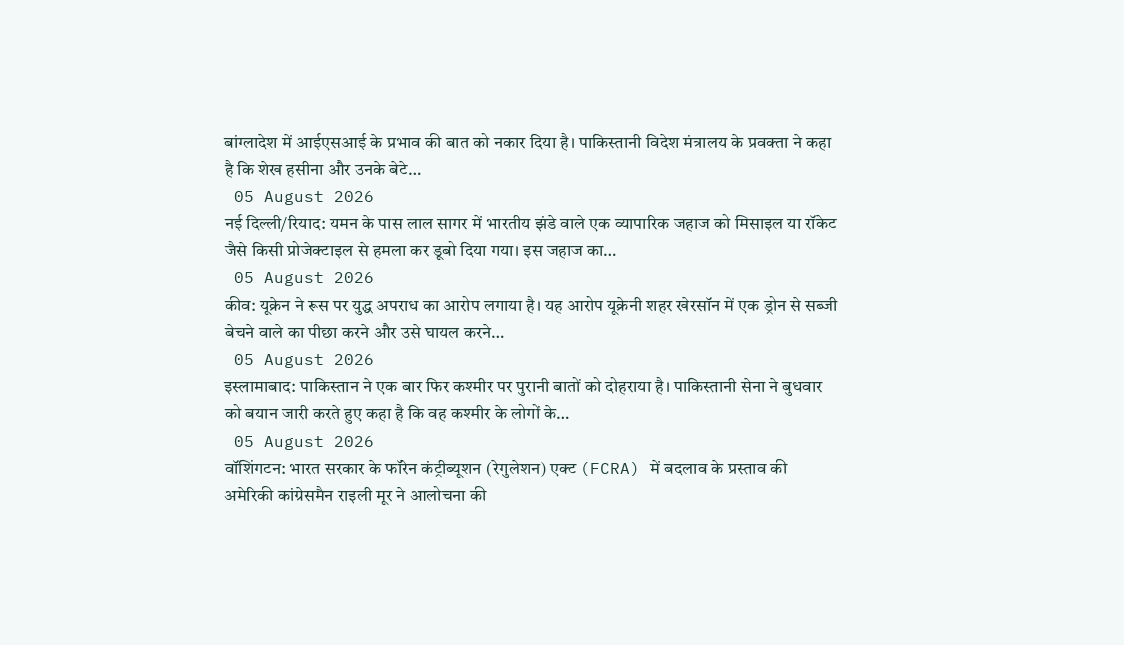बांग्लादेश में आईएसआई के प्रभाव की बात को नकार दिया है। पाकिस्तानी विदेश मंत्रालय के प्रवक्ता ने कहा है कि शेख हसीना और उनके बेटे…
 05 August 2026
नई दिल्ली/रियाद: यमन के पास लाल सागर में भारतीय झंडे वाले एक व्यापारिक जहाज को मिसाइल या रॉकेट जैसे किसी प्रोजेक्टाइल से हमला कर डूबो दिया गया। इस जहाज का…
 05 August 2026
कीव: यूक्रेन ने रूस पर युद्ध अपराध का आरोप लगाया है। यह आरोप यूक्रेनी शहर खेरसॉन में एक ड्रोन से सब्जी बेचने वाले का पीछा करने और उसे घायल करने…
 05 August 2026
इस्लामाबाद: पाकिस्तान ने एक बार फिर कश्मीर पर पुरानी बातों को दोहराया है। पाकिस्तानी सेना ने बुधवार को बयान जारी करते हुए कहा है कि वह कश्मीर के लोगों के…
 05 August 2026
वॉशिंगटन: भारत सरकार के फॉरेन कंट्रीब्यूशन (रेगुलेशन) एक्ट (FCRA) में बदलाव के प्रस्ताव की अमेरिकी कांग्रेसमैन राइली मूर ने आलोचना की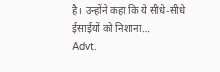है। उन्होंने कहा कि ये सीधे-सीधे ईसाईयों को निशाना…
Advt.